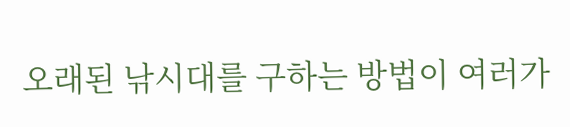오래된 낚시대를 구하는 방법이 여러가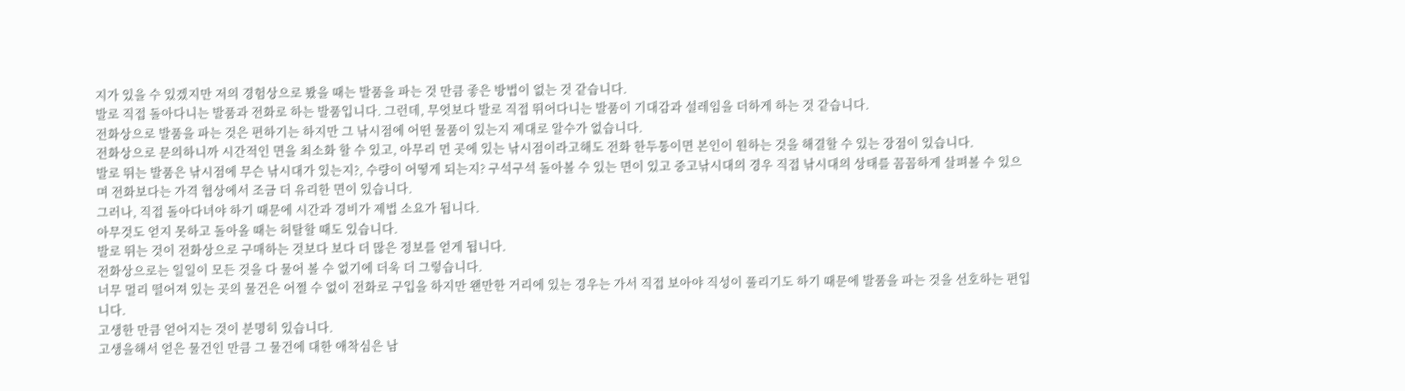지가 있을 수 있겠지만 저의 경험상으로 봤을 때는 발품을 파는 것 만큼 좋은 방법이 없는 것 같습니다.
발로 직접 돌아다니는 발품과 전화로 하는 발품입니다. 그런데, 무엇보다 발로 직접 뛰어다니는 발품이 기대감과 설레임을 더하게 하는 것 같습니다.
전화상으로 발품을 파는 것은 편하기는 하지만 그 낚시점에 어떤 물품이 있는지 제대로 알수가 없습니다.
전화상으로 문의하니까 시간적인 면을 최소화 할 수 있고, 아무리 먼 곳에 있는 낚시점이라고해도 전화 한두통이면 본인이 원하는 것을 해결할 수 있는 장점이 있습니다.
발로 뛰는 발품은 낚시점에 무슨 낚시대가 있는지?, 수량이 어떻게 되는지? 구석구석 돌아볼 수 있는 면이 있고 중고낚시대의 경우 직접 낚시대의 상태를 꼼꼼하게 살펴볼 수 있으며 전화보다는 가격 협상에서 조금 더 유리한 면이 있습니다.
그러나, 직접 돌아다녀야 하기 때문에 시간과 경비가 제법 소요가 됩니다.
아무것도 얻지 못하고 돌아올 때는 허탈할 때도 있습니다.
발로 뛰는 것이 전화상으로 구매하는 것보다 보다 더 많은 정보를 얻게 됩니다.
전화상으로는 일일이 모든 것을 다 물어 볼 수 없기에 더욱 더 그렇습니다.
너무 멀리 떨어져 있는 곳의 물건은 어쩔 수 없이 전화로 구입을 하지만 왠만한 거리에 있는 경우는 가서 직접 보아야 직성이 풀리기도 하기 때문에 발품을 파는 것을 선호하는 편입니다.
고생한 만큼 얻어지는 것이 분명히 있습니다.
고생을해서 얻은 물건인 만큼 그 물건에 대한 애착심은 남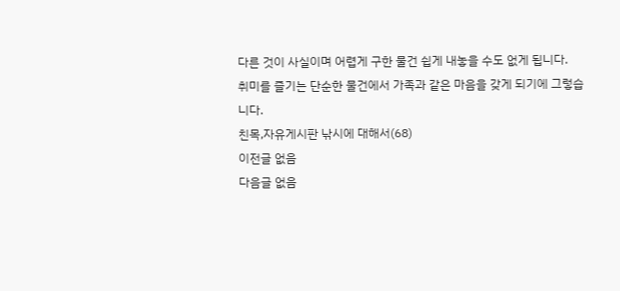다른 것이 사실이며 어렵게 구한 물건 쉽게 내놓을 수도 없게 됩니다.
취미를 즐기는 단순한 물건에서 가족과 같은 마음을 갖게 되기에 그렇습니다.
친목,자유게시판 낚시에 대해서(68)
이전글 없음
다음글 없음